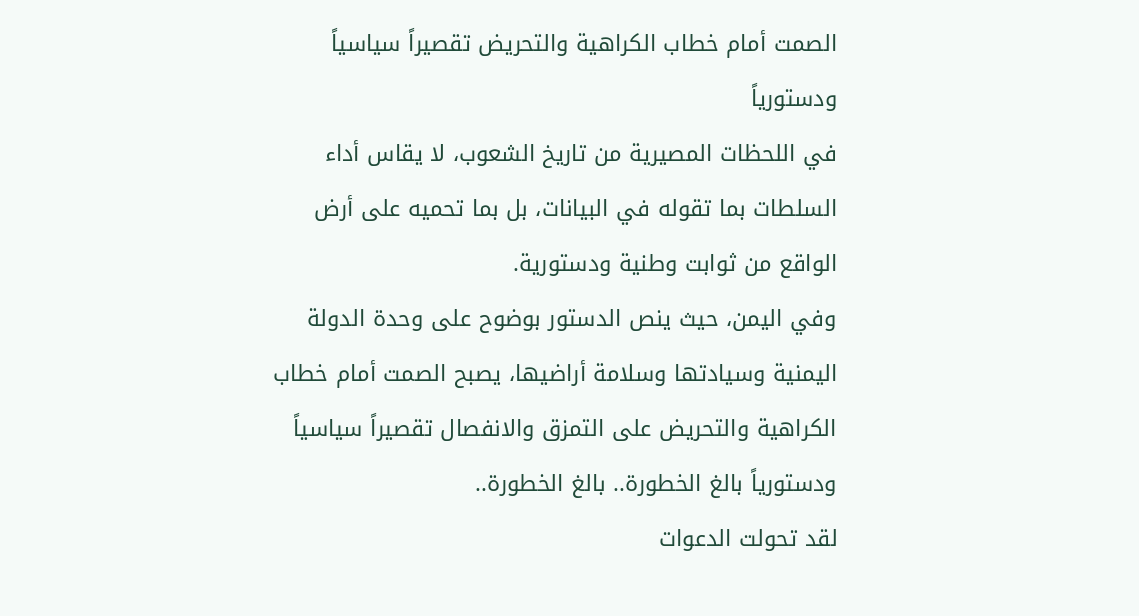الصمت أمام خطاب الكراهية والتحريض تقصيراً سياسياً ودستورياً
في اللحظات المصيرية من تاريخ الشعوب، لا يقاس أداء السلطات بما تقوله في البيانات، بل بما تحميه على أرض الواقع من ثوابت وطنية ودستورية.
وفي اليمن، حيث ينص الدستور بوضوح على وحدة الدولة اليمنية وسيادتها وسلامة أراضيها، يصبح الصمت أمام خطاب الكراهية والتحريض على التمزق والانفصال تقصيراً سياسياً ودستورياً بالغ الخطورة.. بالغ الخطورة..
لقد تحولت الدعوات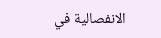الانفصالية في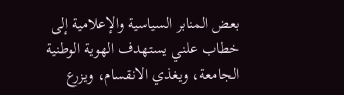بعض المنابر السياسية والإعلامية إلى خطاب علني يستهدف الهوية الوطنية الجامعة، ويغذي الانقسام، ويزرع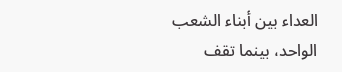العداء بين أبناء الشعب الواحد، بينما تقف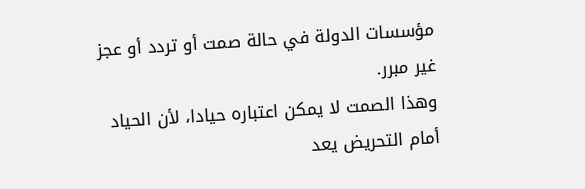مؤسسات الدولة في حالة صمت أو تردد أو عجز غير مبرر.
وهذا الصمت لا يمكن اعتباره حيادا، لأن الحياد أمام التحريض يعد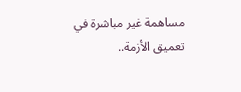مساهمة غير مباشرة في تعميق الأزمة..